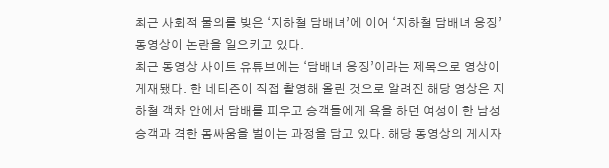최근 사회적 물의를 빚은 ‘지하철 담배녀’에 이어 ‘지하철 담배녀 응징’ 동영상이 논란을 일으키고 있다.
최근 동영상 사이트 유튜브에는 ‘담배녀 응징’이라는 제목으로 영상이 게재됐다. 한 네티즌이 직접 촬영해 올린 것으로 알려진 해당 영상은 지하철 객차 안에서 담배를 피우고 승객들에게 욕을 하던 여성이 한 남성 승객과 격한 몸싸움을 벌이는 과정을 담고 있다. 해당 동영상의 게시자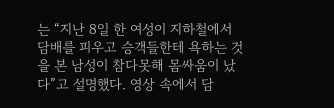는 “지난 8일 한 여성이 지하철에서 담배를 피우고 승객들한테 욕하는 것을 본 남성이 참다못해 몸싸움이 났다”고 설명했다. 영상 속에서 담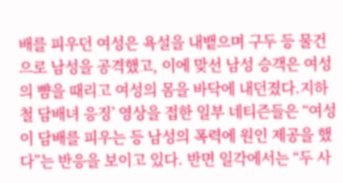배를 피우던 여성은 욕설을 내뱉으며 구두 등 물건으로 남성을 공격했고, 이에 맞선 남성 승객은 여성의 뺨을 때리고 여성의 몸을 바닥에 내던졌다.지하철 담배녀 응징’ 영상을 접한 일부 네티즌들은 “여성이 담배를 피우는 등 남성의 폭력에 원인 제공을 했다”는 반응을 보이고 있다. 반면 일각에서는 “두 사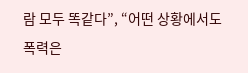람 모두 똑같다”, “어떤 상황에서도 폭력은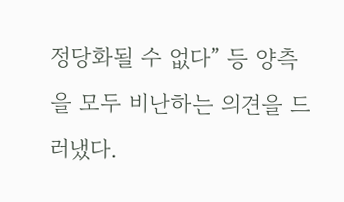정당화될 수 없다” 등 양측을 모두 비난하는 의견을 드러냈다.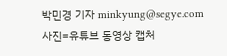박민경 기자 minkyung@segye.com
사진=유튜브 동영상 캡처